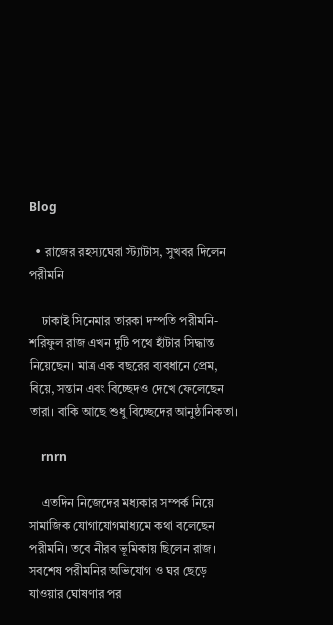Blog

  • রাজের রহস্যঘেরা স্ট্যাটাস, সুখবর দিলেন পরীমনি

    ঢাকাই সিনেমার তারকা দম্পতি পরীমনি-শরিফুল রাজ এখন দুটি পথে হাঁটার সিদ্ধান্ত নিয়েছেন। মাত্র এক বছরের ব্যবধানে প্রেম, বিয়ে, সন্তান এবং বিচ্ছেদও দেখে ফেলেছেন তারা। বাকি আছে শুধু বিচ্ছেদের আনুষ্ঠানিকতা।

    rnrn

    এতদিন নিজেদের মধ্যকার সম্পর্ক নিয়ে সামাজিক যোগাযোগমাধ্যমে কথা বলেছেন পরীমনি। তবে নীরব ভূমিকায় ছিলেন রাজ। সবশেষ পরীমনির অভিযোগ ও ঘর ছেড়ে যাওয়ার ঘোষণার পর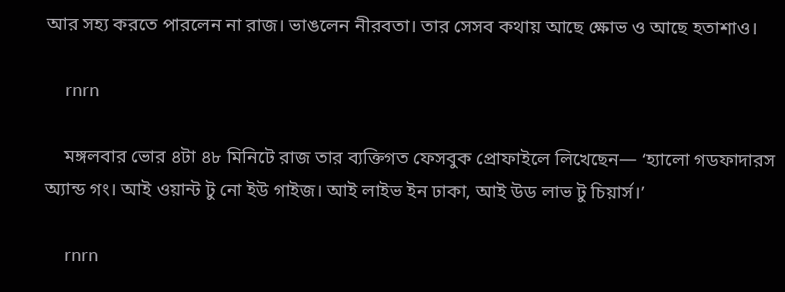আর সহ্য করতে পারলেন না রাজ। ভাঙলেন নীরবতা। তার সেসব কথায় আছে ক্ষোভ ও আছে হতাশাও।

    rnrn

    মঙ্গলবার ভোর ৪টা ৪৮ মিনিটে রাজ তার ব্যক্তিগত ফেসবুক প্রোফাইলে লিখেছেন— ‘হ্যালো গডফাদারস অ্যান্ড গং। আই ওয়ান্ট টু নো ইউ গাইজ। আই লাইভ ইন ঢাকা, আই উড লাভ টু চিয়ার্স।’

    rnrn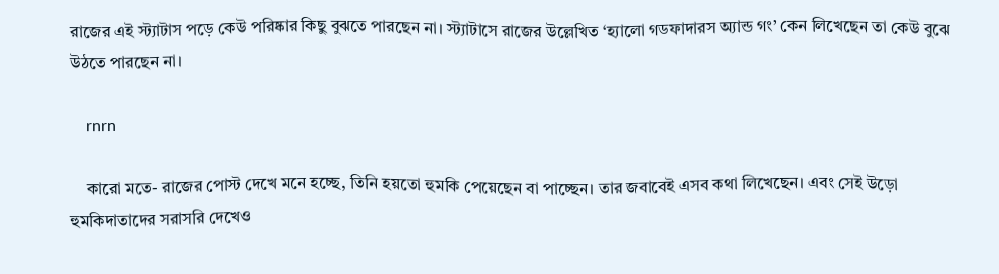রাজের এই স্ট্যাটাস পড়ে কেউ পরিষ্কার কিছু বুঝতে পারছেন না। স্ট্যাটাসে রাজের উল্লেখিত ‘হ্যালো গডফাদারস অ্যান্ড গং’ কেন লিখেছেন তা কেউ বুঝে উঠতে পারছেন না।

    rnrn

    কারো মতে- রাজের পোস্ট দেখে মনে হচ্ছে, তিনি হয়তো হুমকি পেয়েছেন বা পাচ্ছেন। তার জবাবেই এসব কথা লিখেছেন। এবং সেই উড়ো হুমকিদাতাদের সরাসরি দেখেও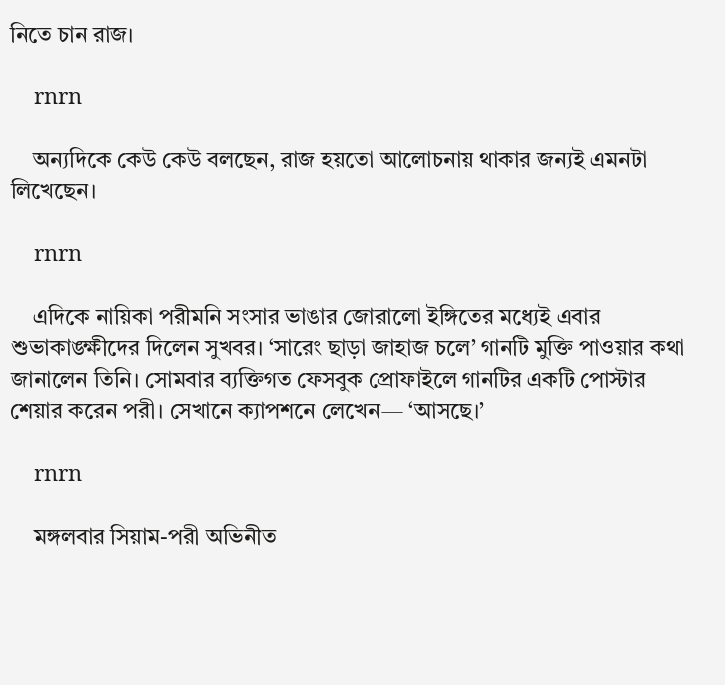নিতে চান রাজ।

    rnrn

    অন্যদিকে কেউ কেউ বলছেন, রাজ হয়তো আলোচনায় থাকার জন্যই এমনটা লিখেছেন।

    rnrn

    এদিকে নায়িকা পরীমনি সংসার ভাঙার জোরালো ইঙ্গিতের মধ্যেই এবার শুভাকাঙ্ক্ষীদের দিলেন সুখবর। ‘সারেং ছাড়া জাহাজ চলে’ গানটি মুক্তি পাওয়ার কথা জানালেন তিনি। সোমবার ব্যক্তিগত ফেসবুক প্রোফাইলে গানটির একটি পোস্টার শেয়ার করেন পরী। সেখানে ক্যাপশনে লেখেন— ‘আসছে।’

    rnrn

    মঙ্গলবার সিয়াম-পরী অভিনীত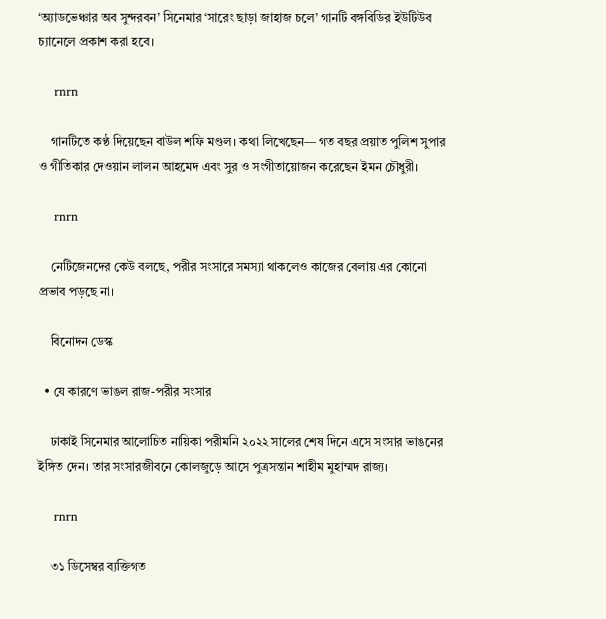‘অ্যাডভেঞ্চার অব সুন্দরবন’ সিনেমার ‘সারেং ছাড়া জাহাজ চলে’ গানটি বঙ্গবিডির ইউটিউব চ্যানেলে প্রকাশ করা হবে।

    rnrn

    গানটিতে কণ্ঠ দিয়েছেন বাউল শফি মণ্ডল। কথা লিখেছেন— গত বছর প্রয়াত পুলিশ সুপার ও গীতিকার দেওয়ান লালন আহমেদ এবং সুর ও সংগীতায়োজন করেছেন ইমন চৌধুরী।

    rnrn

    নেটিজেনদের কেউ বলছে, পরীর সংসারে সমস্যা থাকলেও কাজের বেলায় এর কোনো প্রভাব পড়ছে না।

    বিনোদন ডেস্ক

  • যে কারণে ভাঙল রাজ-পরীর সংসার

    ঢাকাই সিনেমার আলোচিত নায়িকা পরীমনি ২০২২ সালের শেষ দিনে এসে সংসার ভাঙনের ইঙ্গিত দেন। তার সংসারজীবনে কোলজুড়ে আসে পুত্রসন্তান শাহীম মুহাম্মদ রাজ্য।

    rnrn

    ৩১ ডিসেম্বর ব্যক্তিগত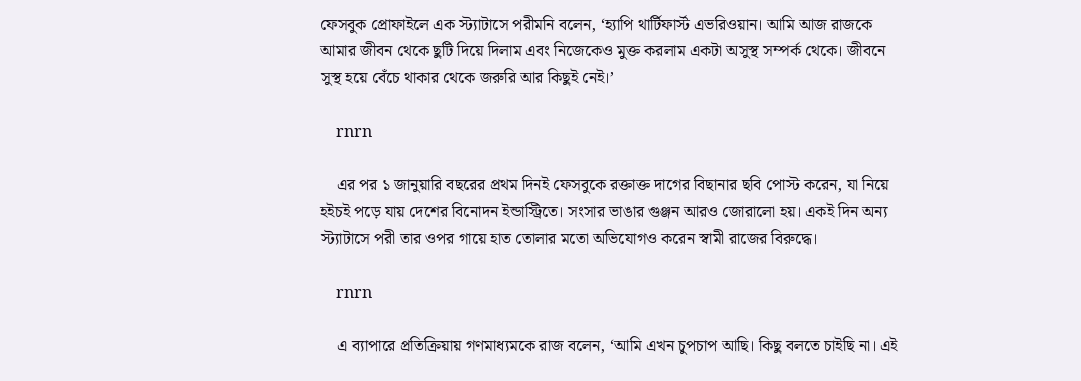ফেসবুক প্রোফাইলে এক স্ট্যাটাসে পরীমনি বলেন, ‘হ্যাপি থার্টিফার্স্ট এভরিওয়ান। আমি আজ রাজকে আমার জীবন থেকে ছুটি দিয়ে দিলাম এবং নিজেকেও মুক্ত করলাম একটা অসুস্থ সম্পর্ক থেকে। জীবনে সুস্থ হয়ে বেঁচে থাকার থেকে জরুরি আর কিছুই নেই।’

    rnrn

    এর পর ১ জানুয়ারি বছরের প্রথম দিনই ফেসবুকে রক্তাক্ত দাগের বিছানার ছবি পোস্ট করেন, যা নিয়ে হইচই পড়ে যায় দেশের বিনোদন ইন্ডাস্ট্রিতে। সংসার ভাঙার গুঞ্জন আরও জোরালো হয়। একই দিন অন্য স্ট্যাটাসে পরী তার ওপর গায়ে হাত তোলার মতো অভিযোগও করেন স্বামী রাজের বিরুদ্ধে।

    rnrn

    এ ব্যাপারে প্রতিক্রিয়ায় গণমাধ্যমকে রাজ বলেন, ‘আমি এখন চুপচাপ আছি। কিছু বলতে চাইছি না। এই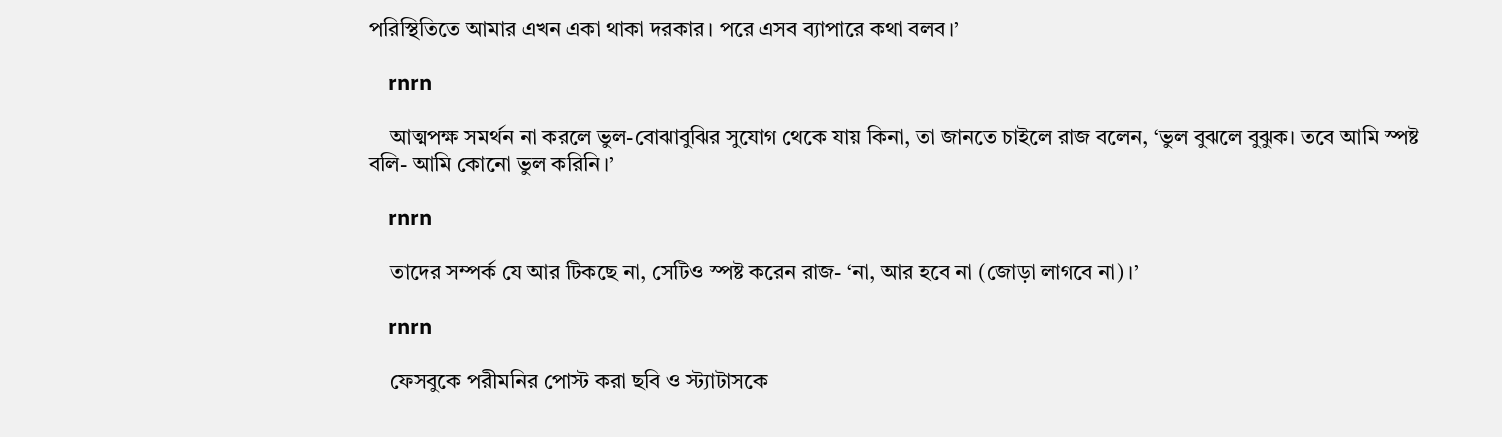পরিস্থিতিতে আমার এখন একা থাকা দরকার। পরে এসব ব্যাপারে কথা বলব।’

    rnrn

    আত্মপক্ষ সমর্থন না করলে ভুল-বোঝাবুঝির সুযোগ থেকে যায় কিনা, তা জানতে চাইলে রাজ বলেন, ‘ভুল বুঝলে বুঝুক। তবে আমি স্পষ্ট বলি- আমি কোনো ভুল করিনি।’

    rnrn

    তাদের সম্পর্ক যে আর টিকছে না, সেটিও স্পষ্ট করেন রাজ- ‘না, আর হবে না (জোড়া লাগবে না)।’

    rnrn

    ফেসবুকে পরীমনির পোস্ট করা ছবি ও স্ট্যাটাসকে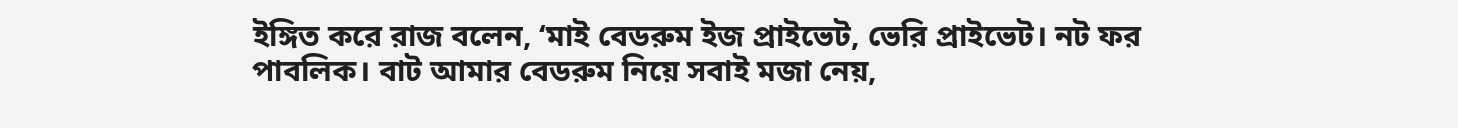ইঙ্গিত করে রাজ বলেন, ‘মাই বেডরুম ইজ প্রাইভেট, ভেরি প্রাইভেট। নট ফর পাবলিক। বাট আমার বেডরুম নিয়ে সবাই মজা নেয়,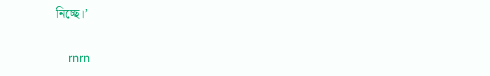নিচ্ছে।’

    rnrn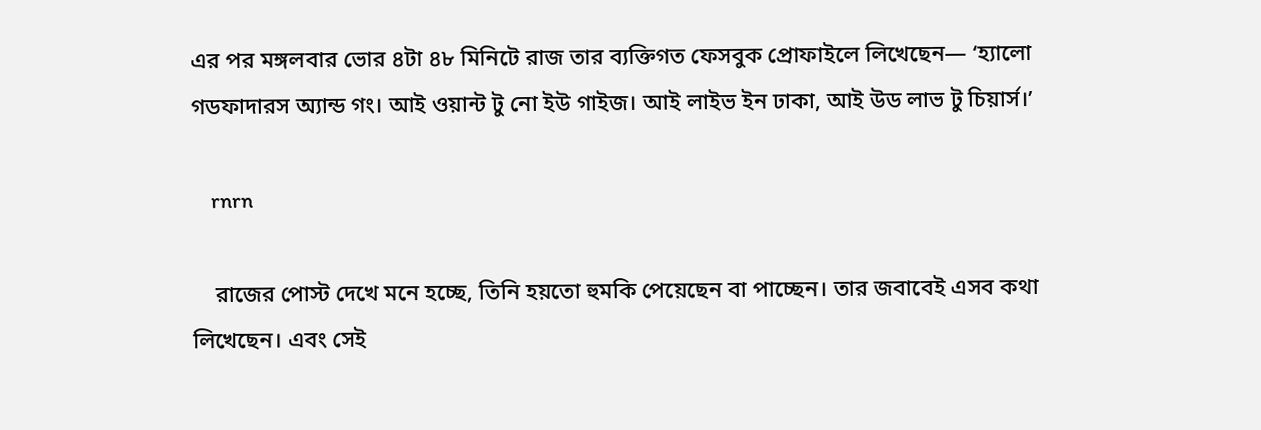এর পর মঙ্গলবার ভোর ৪টা ৪৮ মিনিটে রাজ তার ব্যক্তিগত ফেসবুক প্রোফাইলে লিখেছেন— ‘হ্যালো গডফাদারস অ্যান্ড গং। আই ওয়ান্ট টু নো ইউ গাইজ। আই লাইভ ইন ঢাকা, আই উড লাভ টু চিয়ার্স।’

    rnrn

    রাজের পোস্ট দেখে মনে হচ্ছে, তিনি হয়তো হুমকি পেয়েছেন বা পাচ্ছেন। তার জবাবেই এসব কথা লিখেছেন। এবং সেই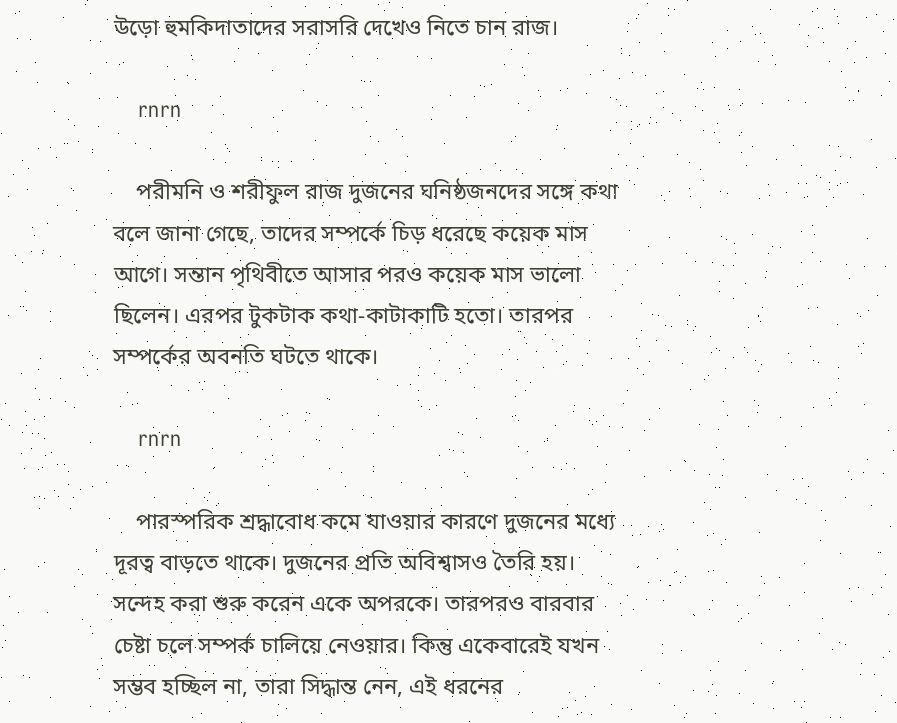উড়ো হুমকিদাতাদের সরাসরি দেখেও নিতে চান রাজ।

    rnrn

    পরীমনি ও শরীফুল রাজ দুজনের ঘনিষ্ঠজনদের সঙ্গে কথা বলে জানা গেছে, তাদের সম্পর্কে চিড় ধরেছে কয়েক মাস আগে। সন্তান পৃথিবীতে আসার পরও কয়েক মাস ভালো ছিলেন। এরপর টুকটাক কথা-কাটাকাটি হতো। তারপর সম্পর্কের অবনতি ঘটতে থাকে।

    rnrn

    পারস্পরিক শ্রদ্ধাবোধ কমে যাওয়ার কারণে দুজনের মধ্যে দূরত্ব বাড়তে থাকে। দুজনের প্রতি অবিশ্বাসও তৈরি হয়। সন্দেহ করা শুরু করেন একে অপরকে। তারপরও বারবার চেষ্টা চলে সম্পর্ক চালিয়ে নেওয়ার। কিন্তু একেবারেই যখন সম্ভব হচ্ছিল না, তারা সিদ্ধান্ত নেন, এই ধরনের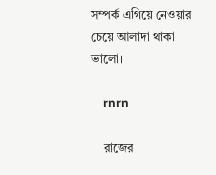সম্পর্ক এগিয়ে নেওয়ার চেয়ে আলাদা থাকা ভালো।

    rnrn

    রাজের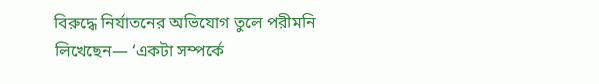বিরুদ্ধে নির্যাতনের অভিযোগ তুলে পরীমনি লিখেছেন— ‘একটা সম্পর্কে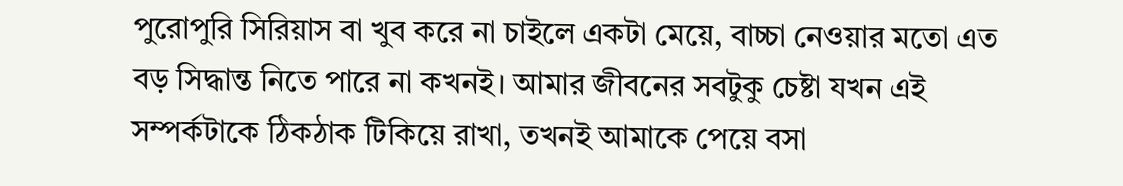পুরোপুরি সিরিয়াস বা খুব করে না চাইলে একটা মেয়ে, বাচ্চা নেওয়ার মতো এত বড় সিদ্ধান্ত নিতে পারে না কখনই। আমার জীবনের সবটুকু চেষ্টা যখন এই সম্পর্কটাকে ঠিকঠাক টিকিয়ে রাখা, তখনই আমাকে পেয়ে বসা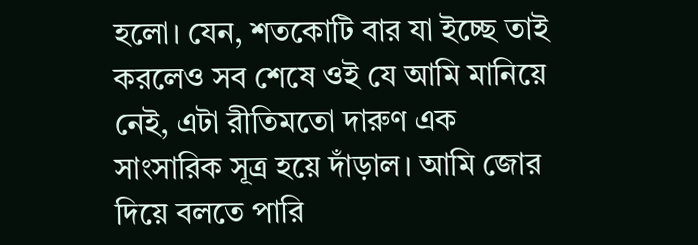হলো। যেন, শতকোটি বার যা ইচ্ছে তাই করলেও সব শেষে ওই যে আমি মানিয়ে নেই, এটা রীতিমতো দারুণ এক সাংসারিক সূত্র হয়ে দাঁড়াল। আমি জোর দিয়ে বলতে পারি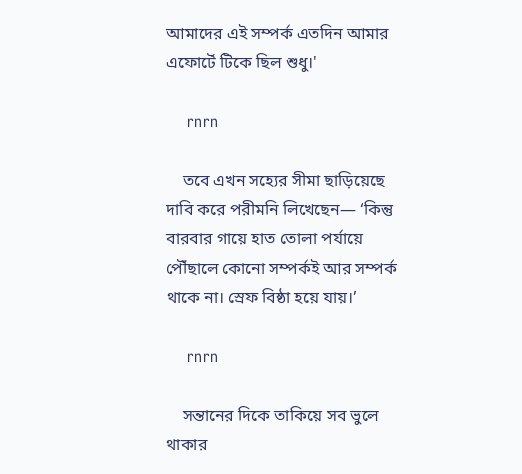আমাদের এই সম্পর্ক এতদিন আমার এফোর্টে টিকে ছিল শুধু।'

    rnrn

    তবে এখন সহ্যের সীমা ছাড়িয়েছে দাবি করে পরীমনি লিখেছেন— ‘কিন্তু বারবার গায়ে হাত তোলা পর্যায়ে পৌঁছালে কোনো সম্পর্কই আর সম্পর্ক থাকে না। স্রেফ বিষ্ঠা হয়ে যায়।’

    rnrn

    সন্তানের দিকে তাকিয়ে সব ভুলে থাকার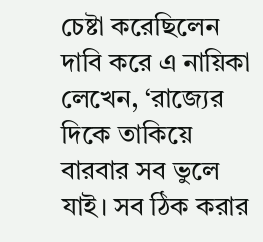চেষ্টা করেছিলেন দাবি করে এ নায়িকা লেখেন, ‘রাজ্যের দিকে তাকিয়ে বারবার সব ভুলে যাই। সব ঠিক করার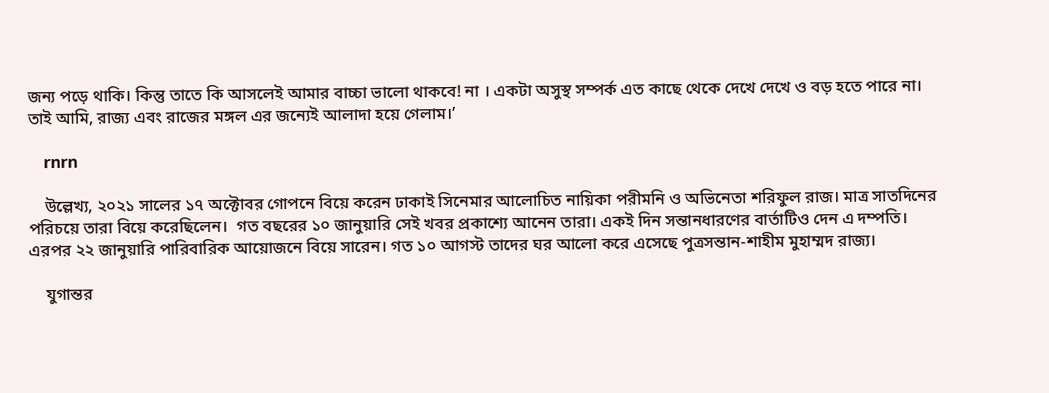জন্য পড়ে থাকি। কিন্তু তাতে কি আসলেই আমার বাচ্চা ভালো থাকবে! না । একটা অসুস্থ সম্পর্ক এত কাছে থেকে দেখে দেখে ও বড় হতে পারে না। তাই আমি, রাজ্য এবং রাজের মঙ্গল এর জন্যেই আলাদা হয়ে গেলাম।’

    rnrn

    উল্লেখ্য, ২০২১ সালের ১৭ অক্টোবর গোপনে বিয়ে করেন ঢাকাই সিনেমার আলোচিত নায়িকা পরীমনি ও অভিনেতা শরিফুল রাজ। মাত্র সাতদিনের পরিচয়ে তারা বিয়ে করেছিলেন।  গত বছরের ১০ জানুয়ারি সেই খবর প্রকাশ্যে আনেন তারা। একই দিন সন্তানধারণের বার্তাটিও দেন এ দম্পতি। এরপর ২২ জানুয়ারি পারিবারিক আয়োজনে বিয়ে সারেন। গত ১০ আগস্ট তাদের ঘর আলো করে এসেছে পুত্রসন্তান-শাহীম মুহাম্মদ রাজ্য।

    যুগান্তর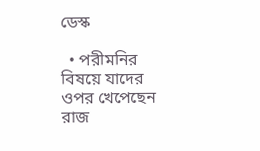ডেস্ক

  • পরীমনির বিষয়ে যাদের ওপর খেপেছেন রাজ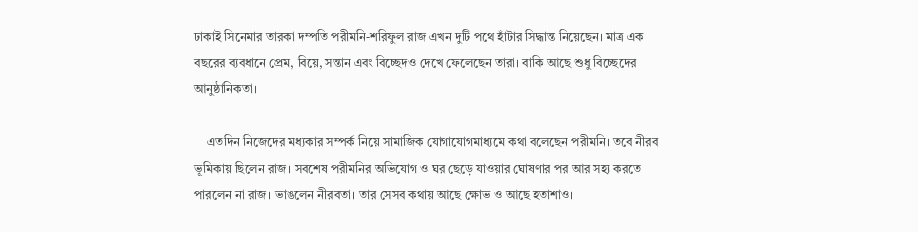ঢাকাই সিনেমার তারকা দম্পতি পরীমনি-শরিফুল রাজ এখন দুটি পথে হাঁটার সিদ্ধান্ত নিয়েছেন। মাত্র এক বছরের ব্যবধানে প্রেম, বিয়ে, সন্তান এবং বিচ্ছেদও দেখে ফেলেছেন তারা। বাকি আছে শুধু বিচ্ছেদের আনুষ্ঠানিকতা।

    এতদিন নিজেদের মধ্যকার সম্পর্ক নিয়ে সামাজিক যোগাযোগমাধ্যমে কথা বলেছেন পরীমনি। তবে নীরব ভূমিকায় ছিলেন রাজ। সবশেষ পরীমনির অভিযোগ ও ঘর ছেড়ে যাওয়ার ঘোষণার পর আর সহ্য করতে পারলেন না রাজ। ভাঙলেন নীরবতা। তার সেসব কথায় আছে ক্ষোভ ও আছে হতাশাও।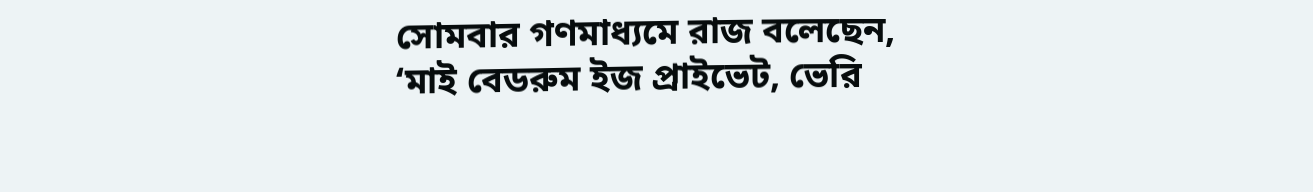সোমবার গণমাধ্যমে রাজ বলেছেন, ‘মাই বেডরুম ইজ প্রাইভেট, ভেরি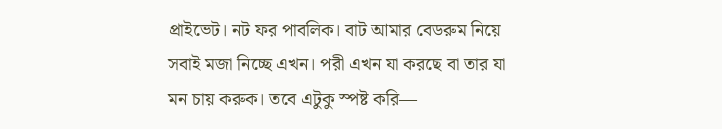প্রাইভেট। নট ফর পাবলিক। বাট আমার বেডরুম নিয়ে সবাই মজা নিচ্ছে এখন। পরী এখন যা করছে বা তার যা মন চায় করুক। তবে এটুকু স্পষ্ট করি—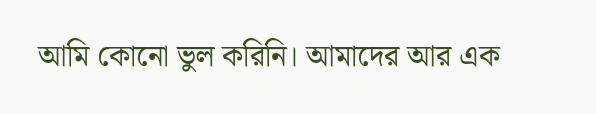আমি কোনো ভুল করিনি। আমাদের আর এক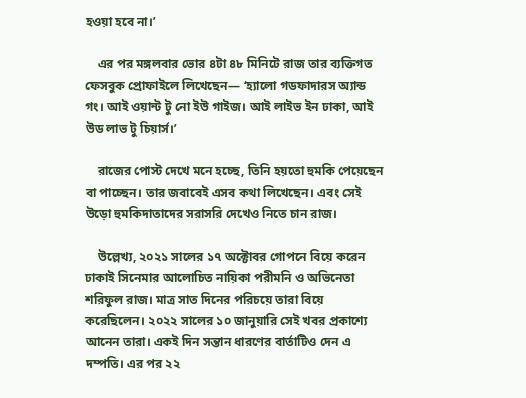হওয়া হবে না।’

    এর পর মঙ্গলবার ভোর ৪টা ৪৮ মিনিটে রাজ তার ব্যক্তিগত ফেসবুক প্রোফাইলে লিখেছেন— ‘হ্যালো গডফাদারস অ্যান্ড গং। আই ওয়ান্ট টু নো ইউ গাইজ। আই লাইভ ইন ঢাকা, আই উড লাভ টু চিয়ার্স।’

    রাজের পোস্ট দেখে মনে হচ্ছে, তিনি হয়তো হুমকি পেয়েছেন বা পাচ্ছেন। তার জবাবেই এসব কথা লিখেছেন। এবং সেই উড়ো হুমকিদাতাদের সরাসরি দেখেও নিতে চান রাজ।

    উল্লেখ্য, ২০২১ সালের ১৭ অক্টোবর গোপনে বিয়ে করেন ঢাকাই সিনেমার আলোচিত নায়িকা পরীমনি ও অভিনেতা শরিফুল রাজ। মাত্র সাত দিনের পরিচয়ে তারা বিয়ে করেছিলেন। ২০২২ সালের ১০ জানুয়ারি সেই খবর প্রকাশ্যে আনেন তারা। একই দিন সন্তান ধারণের বার্তাটিও দেন এ দম্পতি। এর পর ২২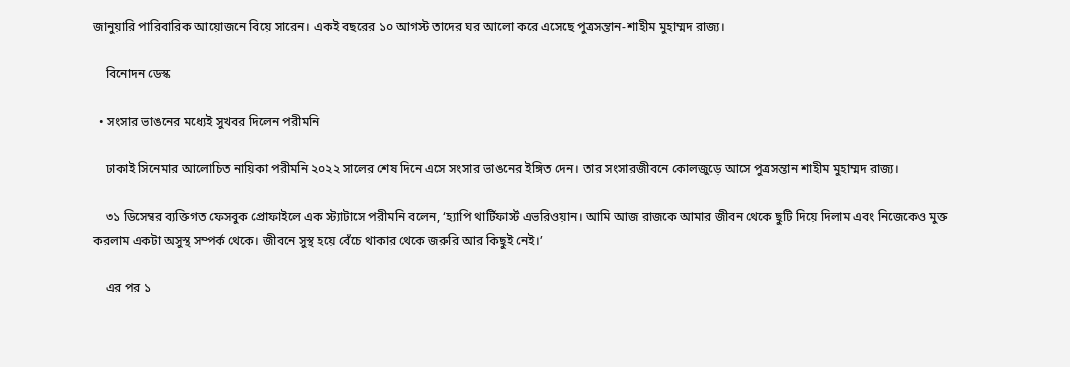জানুয়ারি পারিবারিক আয়োজনে বিয়ে সারেন। একই বছরের ১০ আগস্ট তাদের ঘর আলো করে এসেছে পুত্রসন্তান-শাহীম মুহাম্মদ রাজ্য।

    বিনোদন ডেস্ক

  • সংসার ভাঙনের মধ্যেই সুখবর দিলেন পরীমনি

    ঢাকাই সিনেমার আলোচিত নায়িকা পরীমনি ২০২২ সালের শেষ দিনে এসে সংসার ভাঙনের ইঙ্গিত দেন। তার সংসারজীবনে কোলজুড়ে আসে পুত্রসন্তান শাহীম মুহাম্মদ রাজ্য।

    ৩১ ডিসেম্বর ব্যক্তিগত ফেসবুক প্রোফাইলে এক স্ট্যাটাসে পরীমনি বলেন, ‘হ্যাপি থার্টিফার্স্ট এভরিওয়ান। আমি আজ রাজকে আমার জীবন থেকে ছুটি দিয়ে দিলাম এবং নিজেকেও মুক্ত করলাম একটা অসুস্থ সম্পর্ক থেকে। জীবনে সুস্থ হয়ে বেঁচে থাকার থেকে জরুরি আর কিছুই নেই।’

    এর পর ১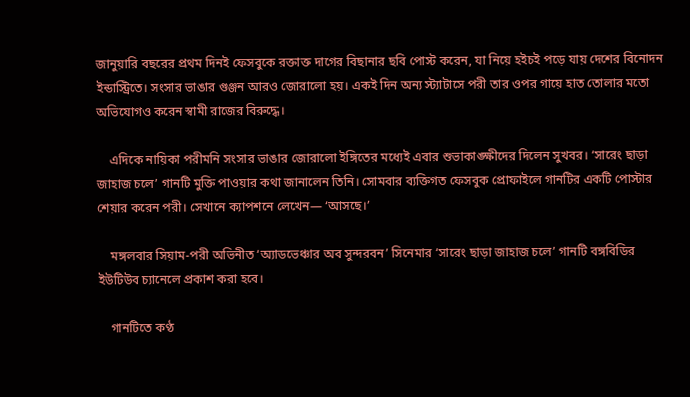জানুয়ারি বছরের প্রথম দিনই ফেসবুকে রক্তাক্ত দাগের বিছানার ছবি পোস্ট করেন, যা নিয়ে হইচই পড়ে যায় দেশের বিনোদন ইন্ডাস্ট্রিতে। সংসার ভাঙার গুঞ্জন আরও জোরালো হয়। একই দিন অন্য স্ট্যাটাসে পরী তার ওপর গায়ে হাত তোলার মতো অভিযোগও করেন স্বামী রাজের বিরুদ্ধে।

    এদিকে নায়িকা পরীমনি সংসার ভাঙার জোরালো ইঙ্গিতের মধ্যেই এবার শুভাকাঙ্ক্ষীদের দিলেন সুখবর। ‘সারেং ছাড়া জাহাজ চলে’ গানটি মুক্তি পাওয়ার কথা জানালেন তিনি। সোমবার ব্যক্তিগত ফেসবুক প্রোফাইলে গানটির একটি পোস্টার শেয়ার করেন পরী। সেখানে ক্যাপশনে লেখেন— ‘আসছে।’

    মঙ্গলবার সিয়াম-পরী অভিনীত ‘অ্যাডভেঞ্চার অব সুন্দরবন’ সিনেমার ‘সারেং ছাড়া জাহাজ চলে’ গানটি বঙ্গবিডির ইউটিউব চ্যানেলে প্রকাশ করা হবে।

    গানটিতে কণ্ঠ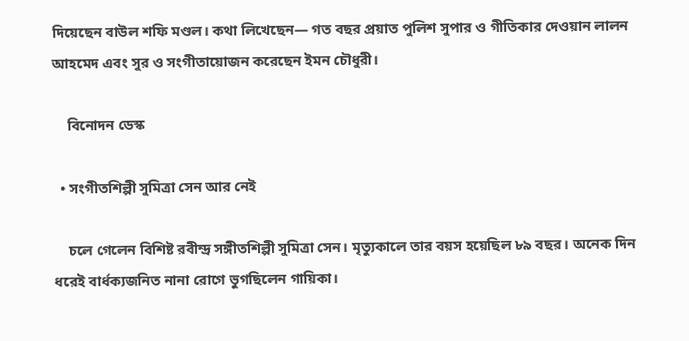দিয়েছেন বাউল শফি মণ্ডল। কথা লিখেছেন— গত বছর প্রয়াত পুলিশ সুপার ও গীতিকার দেওয়ান লালন আহমেদ এবং সুর ও সংগীতায়োজন করেছেন ইমন চৌধুরী।

    বিনোদন ডেস্ক

  • সংগীতশিল্পী সুমিত্রা সেন আর নেই

    চলে গেলেন বিশিষ্ট রবীন্দ্র সঙ্গীতশিল্পী সুমিত্রা সেন। মৃত্যুকালে তার বয়স হয়েছিল ৮৯ বছর। অনেক দিন ধরেই বার্ধক্যজনিত নানা রোগে ভুগছিলেন গায়িকা।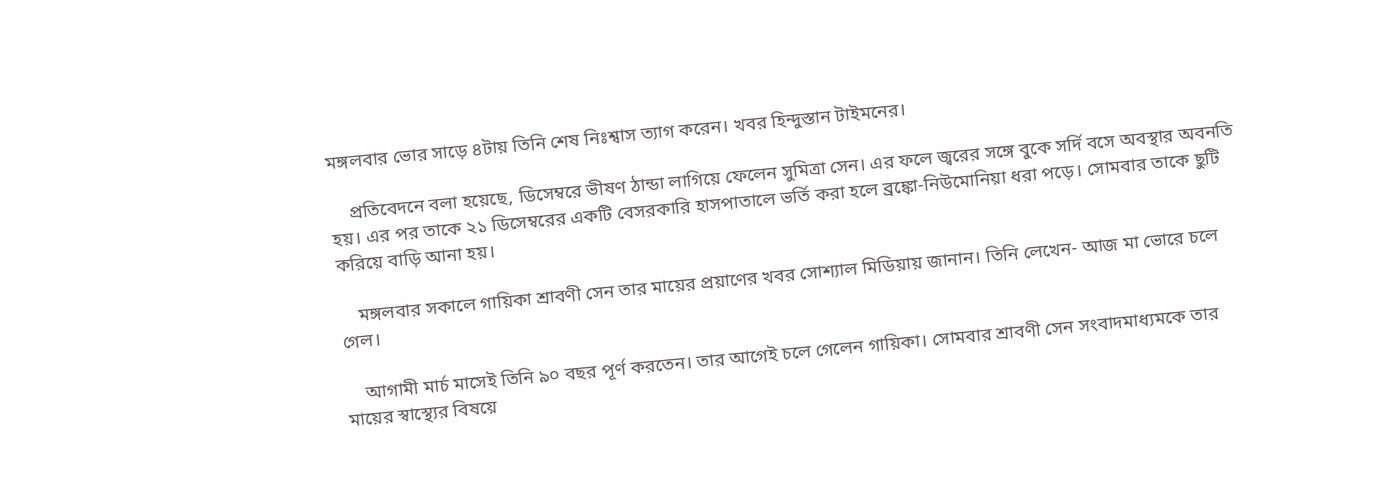মঙ্গলবার ভোর সাড়ে ৪টায় তিনি শেষ নিঃশ্বাস ত্যাগ করেন। খবর হিন্দুস্তান টাইমনের।

    প্রতিবেদনে বলা হয়েছে, ডিসেম্বরে ভীষণ ঠান্ডা লাগিয়ে ফেলেন সুমিত্রা সেন। এর ফলে জ্বরের সঙ্গে বুকে সর্দি বসে অবস্থার অবনতি হয়। এর পর তাকে ২১ ডিসেম্বরের একটি বেসরকারি হাসপাতালে ভর্তি করা হলে ব্রঙ্কো-নিউমোনিয়া ধরা পড়ে। সোমবার তাকে ছুটি করিয়ে বাড়ি আনা হয়।

    মঙ্গলবার সকালে গায়িকা শ্রাবণী সেন তার মায়ের প্রয়াণের খবর সোশ্যাল মিডিয়ায় জানান। তিনি লেখেন- আজ মা ভোরে চলে গেল।

    আগামী মার্চ মাসেই তিনি ৯০ বছর পূর্ণ করতেন। তার আগেই চলে গেলেন গায়িকা। সোমবার শ্রাবণী সেন সংবাদমাধ্যমকে তার মায়ের স্বাস্থ্যের বিষয়ে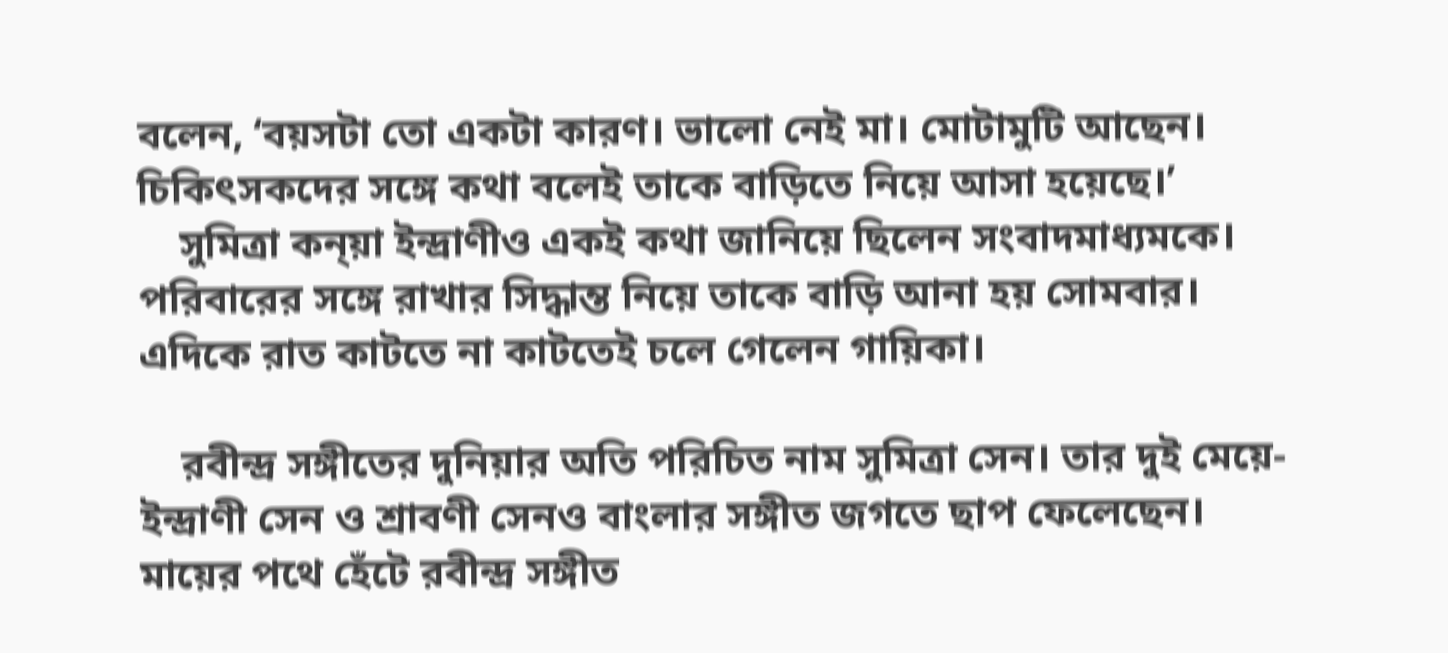বলেন, ‘বয়সটা তো একটা কারণ। ভালো নেই মা। মোটামুটি আছেন। চিকিৎসকদের সঙ্গে কথা বলেই তাকে বাড়িতে নিয়ে আসা হয়েছে।’
    সুমিত্রা কন্য়া ইন্দ্রাণীও একই কথা জানিয়ে ছিলেন সংবাদমাধ্যমকে। পরিবারের সঙ্গে রাখার সিদ্ধান্ত নিয়ে তাকে বাড়ি আনা হয় সোমবার। এদিকে রাত কাটতে না কাটতেই চলে গেলেন গায়িকা।

    রবীন্দ্র সঙ্গীতের দুনিয়ার অতি পরিচিত নাম সুমিত্রা সেন। তার দুই মেয়ে- ইন্দ্রাণী সেন ও শ্রাবণী সেনও বাংলার সঙ্গীত জগতে ছাপ ফেলেছেন। মায়ের পথে হেঁটে রবীন্দ্র সঙ্গীত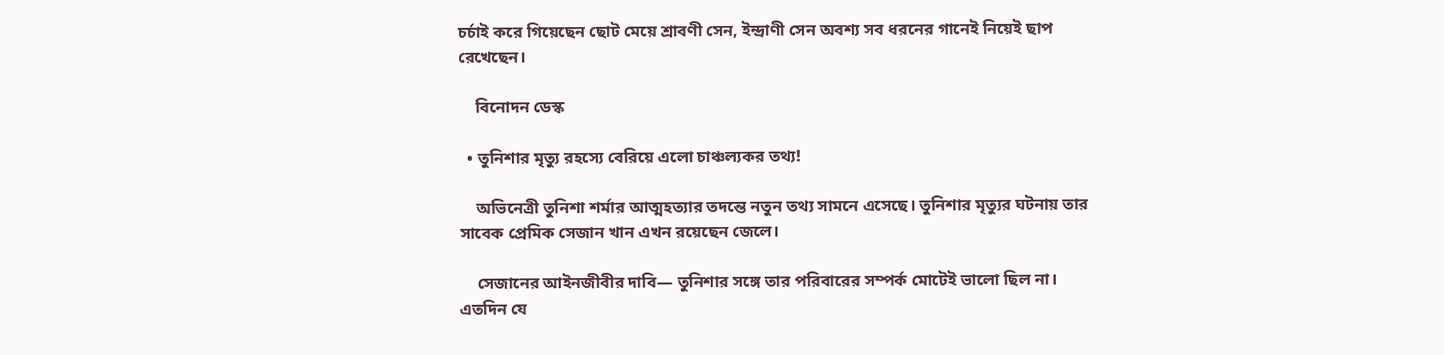চর্চাই করে গিয়েছেন ছোট মেয়ে শ্রাবণী সেন, ইন্দ্রাণী সেন অবশ্য সব ধরনের গানেই নিয়েই ছাপ রেখেছেন।

    বিনোদন ডেস্ক

  • তুনিশার মৃত্যু রহস্যে বেরিয়ে এলো চাঞ্চল্যকর তথ্য!

    অভিনেত্রী তুনিশা শর্মার আত্মহত্যার তদন্তে নতুন তথ্য সামনে এসেছে। তুনিশার মৃত্যুর ঘটনায় তার সাবেক প্রেমিক সেজান খান এখন রয়েছেন জেলে।

    সেজানের আইনজীবীর দাবি— তুনিশার সঙ্গে তার পরিবারের সম্পর্ক মোটেই ভালো ছিল না। এতদিন যে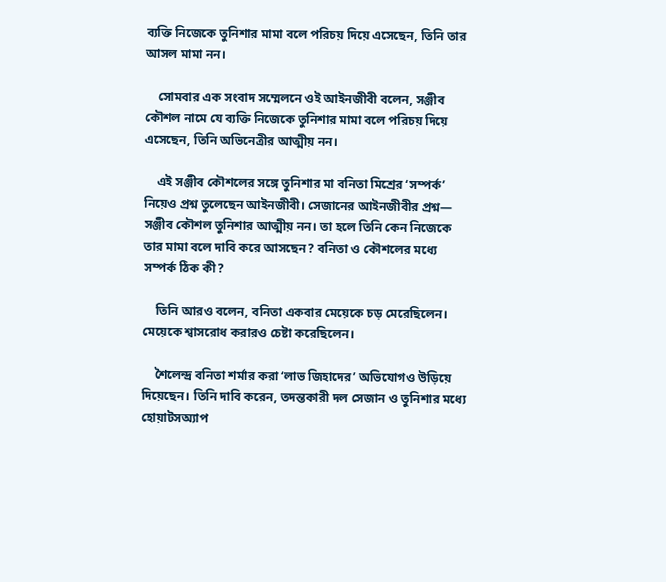ব্যক্তি নিজেকে তুনিশার মামা বলে পরিচয় দিয়ে এসেছেন, তিনি তার আসল মামা নন।

    সোমবার এক সংবাদ সম্মেলনে ওই আইনজীবী বলেন, সঞ্জীব কৌশল নামে যে ব্যক্তি নিজেকে তুনিশার মামা বলে পরিচয় দিয়ে এসেছেন, তিনি অভিনেত্রীর আত্মীয় নন।

    এই সঞ্জীব কৌশলের সঙ্গে তুনিশার মা বনিতা মিশ্রের ‘সম্পর্ক’ নিয়েও প্রশ্ন তুলেছেন আইনজীবী। সেজানের আইনজীবীর প্রশ্ন— সঞ্জীব কৌশল তুনিশার আত্মীয় নন। তা হলে তিনি কেন নিজেকে তার মামা বলে দাবি করে আসছেন? বনিতা ও কৌশলের মধ্যে সম্পর্ক ঠিক কী?

    তিনি আরও বলেন, বনিতা একবার মেয়েকে চড় মেরেছিলেন। মেয়েকে শ্বাসরোধ করারও চেষ্টা করেছিলেন।

    শৈলেন্দ্র বনিতা শর্মার করা ‘লাভ জিহাদের’ অভিযোগও উড়িয়ে দিয়েছেন। তিনি দাবি করেন, তদন্তকারী দল সেজান ও তুনিশার মধ্যে হোয়াটসঅ্যাপ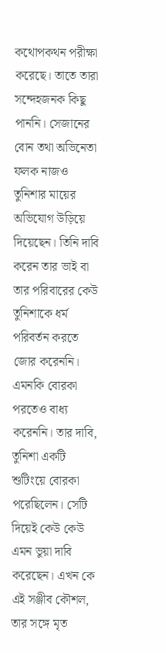কথোপকথন পরীক্ষা করেছে। তাতে তারা সন্দেহজনক কিছু পাননি। সেজানের বোন তথা অভিনেতা ফলক নাজও তুনিশার মায়ের অভিযোগ উড়িয়ে দিয়েছেন। তিনি দাবি করেন তার ভাই বা তার পরিবারের কেউ তুনিশাকে ধর্ম পরিবর্তন করতে জোর করেননি। এমনকি বোরকা পরতেও বাধ্য করেননি। তার দাবি, তুনিশা একটি শুটিংয়ে বোরকা পরেছিলেন। সেটি দিয়েই কেউ কেউ এমন ভুয়া দাবি করেছেন। এখন কে এই সঞ্জীব কৌশল, তার সঙ্গে মৃত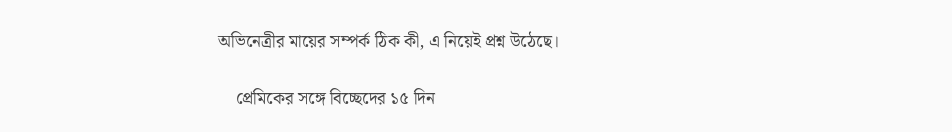অভিনেত্রীর মায়ের সম্পর্ক ঠিক কী, এ নিয়েই প্রশ্ন উঠেছে।

    প্রেমিকের সঙ্গে বিচ্ছেদের ১৫ দিন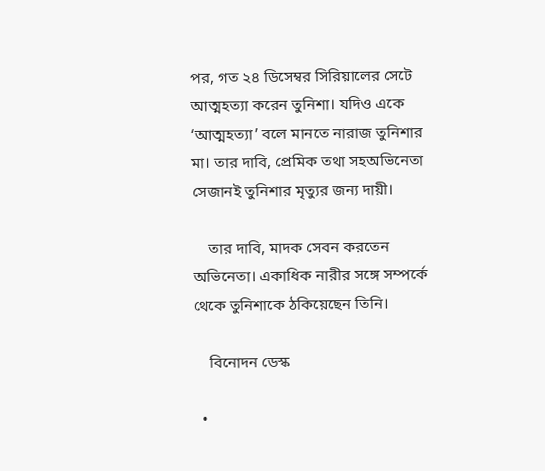পর, গত ২৪ ডিসেম্বর সিরিয়ালের সেটে আত্মহত্যা করেন তুনিশা। যদিও একে ‘আত্মহত্যা’ বলে মানতে নারাজ তুনিশার মা। তার দাবি, প্রেমিক তথা সহঅভিনেতা সেজানই তুনিশার মৃত্যুর জন্য দায়ী।

    তার দাবি, মাদক সেবন করতেন অভিনেতা। একাধিক নারীর সঙ্গে সম্পর্কে থেকে তুনিশাকে ঠকিয়েছেন তিনি।

    বিনোদন ডেস্ক

  •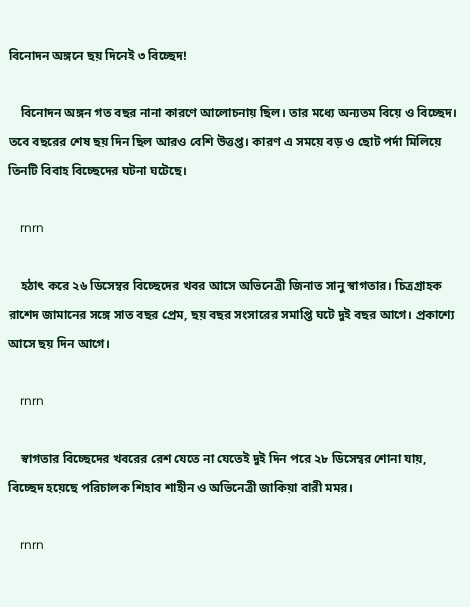বিনোদন অঙ্গনে ছয় দিনেই ৩ বিচ্ছেদ!

    বিনোদন অঙ্গন গত বছর নানা কারণে আলোচনায় ছিল। তার মধ্যে অন্যতম বিয়ে ও বিচ্ছেদ। তবে বছরের শেষ ছয় দিন ছিল আরও বেশি উত্তপ্ত। কারণ এ সময়ে বড় ও ছোট পর্দা মিলিয়ে তিনটি বিবাহ বিচ্ছেদের ঘটনা ঘটেছে।

    rnrn

    হঠাৎ করে ২৬ ডিসেম্বর বিচ্ছেদের খবর আসে অভিনেত্রী জিনাত সানু স্বাগতার। চিত্রগ্রাহক রাশেদ জামানের সঙ্গে সাত বছর প্রেম, ছয় বছর সংসারের সমাপ্তি ঘটে দুই বছর আগে। প্রকাশ্যে আসে ছয় দিন আগে।

    rnrn

    স্বাগতার বিচ্ছেদের খবরের রেশ যেতে না যেতেই দুই দিন পরে ২৮ ডিসেম্বর শোনা যায়, বিচ্ছেদ হয়েছে পরিচালক শিহাব শাহীন ও অভিনেত্রী জাকিয়া বারী মমর।

    rnrn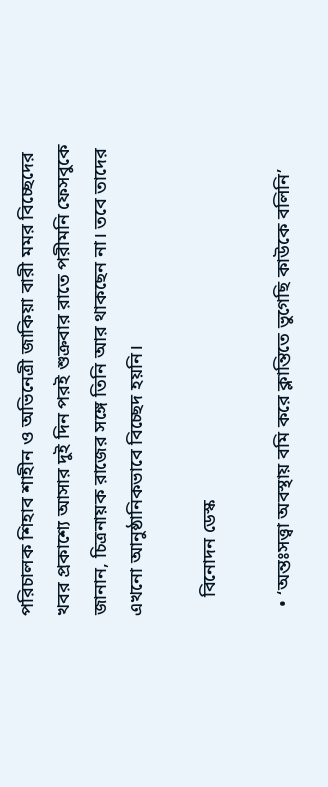পরিচালক শিহাব শাহীন ও অভিনেত্রী জাকিয়া বারী মমর বিচ্ছেদের খবর প্রকাশ্যে আসার দুই দিন পরই শুক্রবার রাতে পরীমনি ফেসবুকে জানান, চিত্রনায়ক রাজের সঙ্গে তিনি আর থাকছেন না। তবে তাদের এখনো আনুষ্ঠানিকভাবে বিচ্ছেদ হয়নি।

    বিনোদন ডেস্ক

  • ‘অন্তঃসত্ত্বা অবস্থায় বমি করে ক্লান্তিতে ভুগেছি কাউকে বলিনি’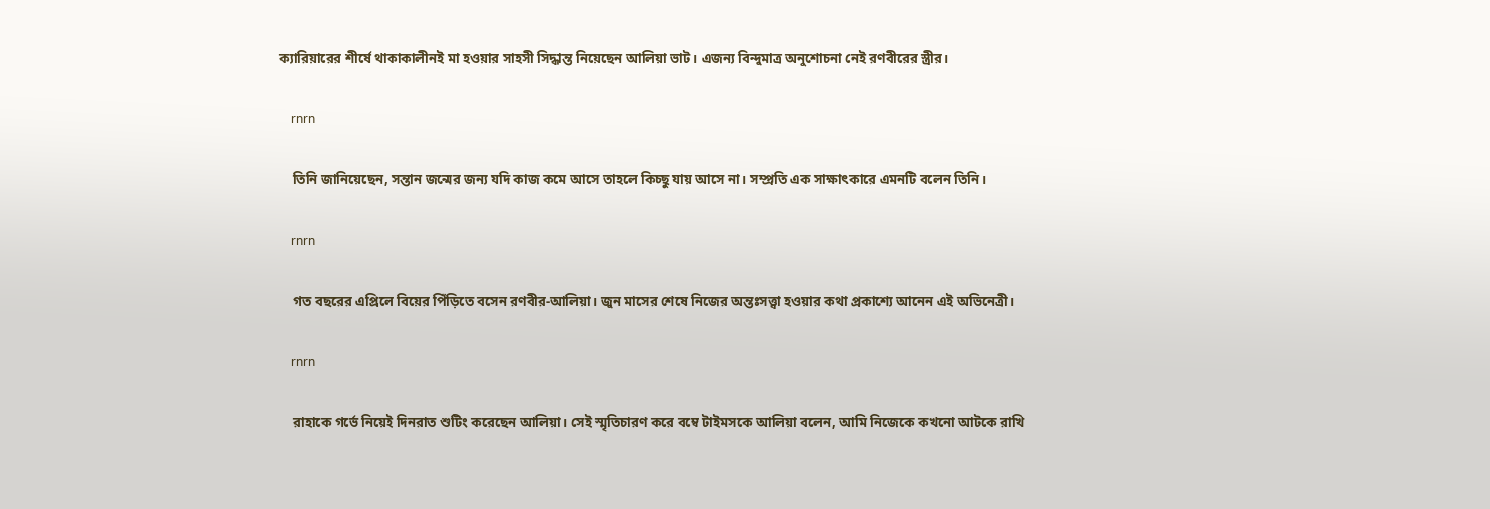ক্যারিয়ারের শীর্ষে থাকাকালীনই মা হওয়ার সাহসী সিদ্ধান্ত নিয়েছেন আলিয়া ভাট। এজন্য বিন্দুমাত্র অনুশোচনা নেই রণবীরের স্ত্রীর।

    rnrn

    তিনি জানিয়েছেন, সন্তান জন্মের জন্য যদি কাজ কমে আসে তাহলে কিচ্ছু যায় আসে না। সম্প্রতি এক সাক্ষাৎকারে এমনটি বলেন তিনি।

    rnrn

    গত বছরের এপ্রিলে বিয়ের পিঁড়িতে বসেন রণবীর-আলিয়া। জুন মাসের শেষে নিজের অন্তঃসত্ত্বা হওয়ার কথা প্রকাশ্যে আনেন এই অভিনেত্রী।

    rnrn

    রাহাকে গর্ভে নিয়েই দিনরাত শুটিং করেছেন আলিয়া। সেই স্মৃতিচারণ করে বম্বে টাইমসকে আলিয়া বলেন, আমি নিজেকে কখনো আটকে রাখি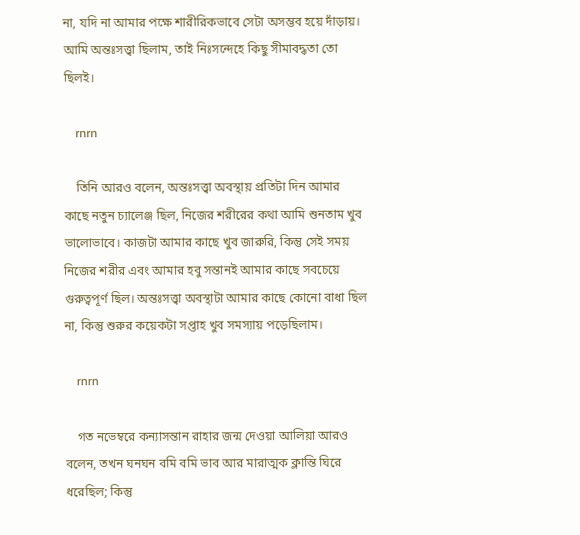না, যদি না আমার পক্ষে শারীরিকভাবে সেটা অসম্ভব হয়ে দাঁড়ায়। আমি অন্তঃসত্ত্বা ছিলাম, তাই নিঃসন্দেহে কিছু সীমাবদ্ধতা তো ছিলই।

    rnrn

    তিনি আরও বলেন, অন্তঃসত্ত্বা অবস্থায় প্রতিটা দিন আমার কাছে নতুন চ্যালেঞ্জ ছিল, নিজের শরীরের কথা আমি শুনতাম খুব ভালোভাবে। কাজটা আমার কাছে খুব জারুরি, কিন্তু সেই সময় নিজের শরীর এবং আমার হবু সন্তানই আমার কাছে সবচেয়ে গুরুত্বপূর্ণ ছিল। অন্তঃসত্ত্বা অবস্থাটা আমার কাছে কোনো বাধা ছিল না, কিন্তু শুরুর কয়েকটা সপ্তাহ খুব সমস্যায় পড়েছিলাম।

    rnrn

    গত নভেম্বরে কন্যাসন্তান রাহার জন্ম দেওয়া আলিয়া আরও বলেন, তখন ঘনঘন বমি বমি ভাব আর মারাত্মক ক্লান্তি ঘিরে ধরেছিল; কিন্তু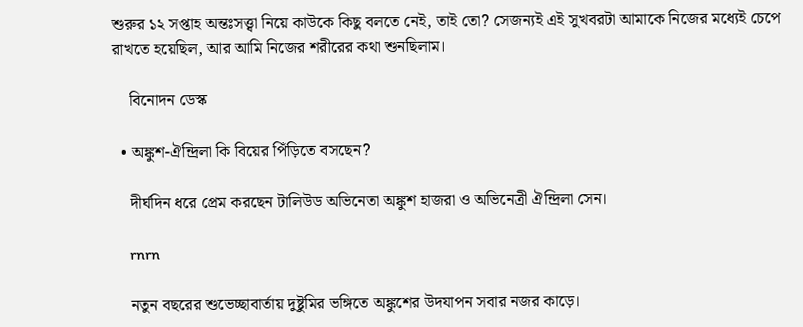শুরুর ১২ সপ্তাহ অন্তঃসত্ত্বা নিয়ে কাউকে কিছু বলতে নেই, তাই তো? সেজন্যই এই সুখবরটা আমাকে নিজের মধ্যেই চেপে রাখতে হয়েছিল, আর আমি নিজের শরীরের কথা শুনছিলাম।

    বিনোদন ডেস্ক

  • অঙ্কুশ-ঐন্দ্রিলা কি বিয়ের পিঁড়িতে বসছেন?

    দীর্ঘদিন ধরে প্রেম করছেন টালিউড অভিনেতা অঙ্কুশ হাজরা ও অভিনেত্রী ঐন্দ্রিলা সেন।

    rnrn

    নতুন বছরের শুভেচ্ছাবার্তায় দুষ্টুমির ভঙ্গিতে অঙ্কুশের উদযাপন সবার নজর কাড়ে।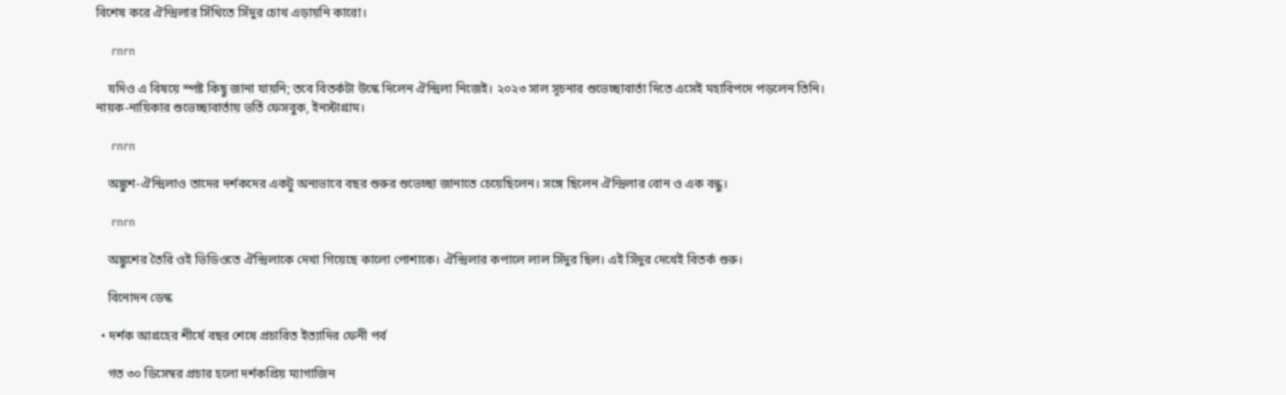বিশেষ করে ঐন্দ্রিলার সিঁথিতে সিঁদুর চোখ এড়ায়নি কারো।

    rnrn

    যদিও এ বিষয়ে স্পষ্ট কিছু জানা যায়নি; তবে বিতর্কটা উস্কে দিলেন ঐন্দ্রিলা নিজেই। ২০২৩ সাল সূচনার শুভেচ্ছাবার্তা দিতে এসেই মহাবিপদে পড়লেন তিনি। নায়ক-নায়িকার শুভেচ্ছাবার্তায় ভর্তি ফেসবুক, ইনস্টাগ্রাম।

    rnrn

    অঙ্কুশ-ঐন্দ্রিলাও তাদের দর্শকদের একটু অন্যভাবে বছর শুরুর শুভেচ্ছা জানাতে চেয়েছিলেন। সঙ্গে ছিলেন ঐন্দ্রিলার বোন ও এক বন্ধু।

    rnrn

    অঙ্কুশের তৈরি ওই ভিডিওতে ঐন্দ্রিলাকে দেখা গিয়েছে কালো পোশাকে। ঐন্দ্রিলার কপালে লাল সিঁদুর ছিল। এই সিঁদুর দেখেই বিতর্ক শুরু।

    বিনোদন ডেস্ক

  • দর্শক আগ্রহের শীর্ষে বছর শেষে প্রচারিত ইত্যাদির ফেনী পর্ব

    গত ৩০ ডিসেম্বর প্রচার হলো দর্শকপ্রিয় ম্যাগাজিন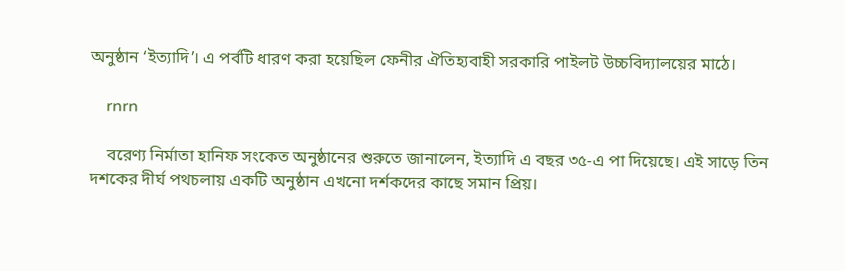অনুষ্ঠান ‘ইত্যাদি’। এ পর্বটি ধারণ করা হয়েছিল ফেনীর ঐতিহ্যবাহী সরকারি পাইলট উচ্চবিদ্যালয়ের মাঠে।

    rnrn

    বরেণ্য নির্মাতা হানিফ সংকেত অনুষ্ঠানের শুরুতে জানালেন, ইত্যাদি এ বছর ৩৫-এ পা দিয়েছে। এই সাড়ে তিন দশকের দীর্ঘ পথচলায় একটি অনুষ্ঠান এখনো দর্শকদের কাছে সমান প্রিয়।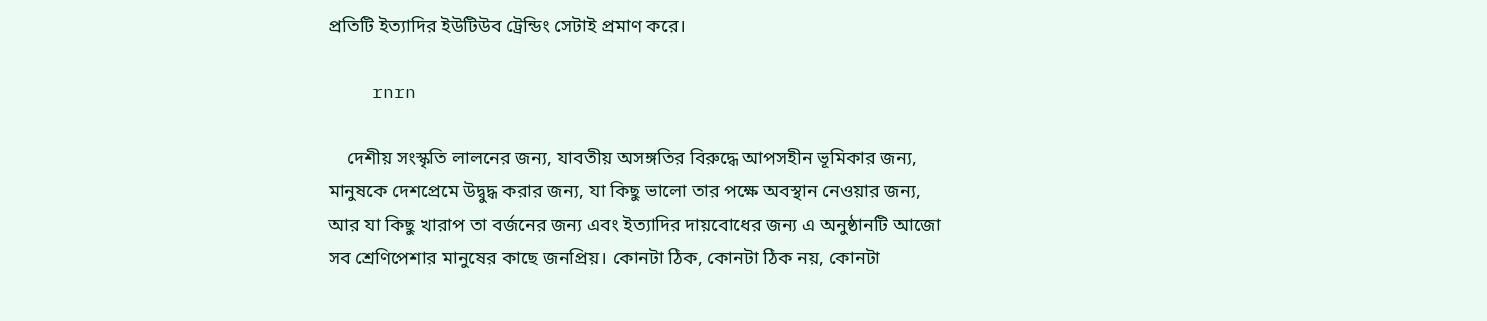প্রতিটি ইত্যাদির ইউটিউব ট্রেন্ডিং সেটাই প্রমাণ করে।

    rnrn

    দেশীয় সংস্কৃতি লালনের জন্য, যাবতীয় অসঙ্গতির বিরুদ্ধে আপসহীন ভূমিকার জন্য, মানুষকে দেশপ্রেমে উদ্বুদ্ধ করার জন্য, যা কিছু ভালো তার পক্ষে অবস্থান নেওয়ার জন্য, আর যা কিছু খারাপ তা বর্জনের জন্য এবং ইত্যাদির দায়বোধের জন্য এ অনুষ্ঠানটি আজো সব শ্রেণিপেশার মানুষের কাছে জনপ্রিয়। কোনটা ঠিক, কোনটা ঠিক নয়, কোনটা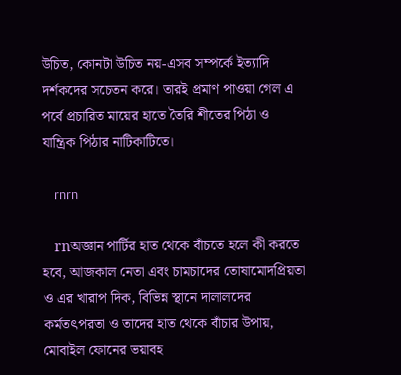উচিত, কোনটা উচিত নয়-এসব সম্পর্কে ইত্যাদি দর্শকদের সচেতন করে। তারই প্রমাণ পাওয়া গেল এ পর্বে প্রচারিত মায়ের হাতে তৈরি শীতের পিঠা ও যান্ত্রিক পিঠার নাটিকাটিতে।

    rnrn

    rnঅজ্ঞান পার্টির হাত থেকে বাঁচতে হলে কী করতে হবে, আজকাল নেতা এবং চামচাদের তোষামোদপ্রিয়তা ও এর খারাপ দিক, বিভিন্ন স্থানে দালালদের কর্মতৎপরতা ও তাদের হাত থেকে বাঁচার উপায়, মোবাইল ফোনের ভয়াবহ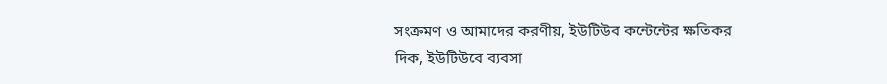সংক্রমণ ও আমাদের করণীয়, ইউটিউব কন্টেন্টের ক্ষতিকর দিক, ইউটিউবে ব্যবসা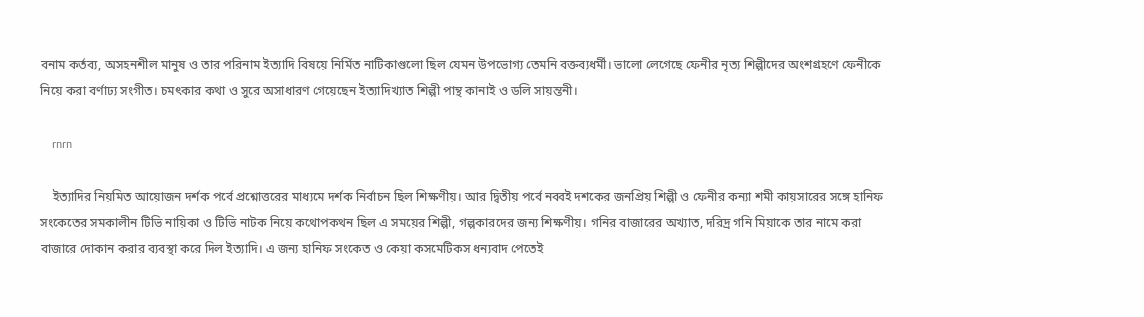বনাম কর্তব্য, অসহনশীল মানুষ ও তার পরিনাম ইত্যাদি বিষয়ে নির্মিত নাটিকাগুলো ছিল যেমন উপভোগ্য তেমনি বক্তব্যধর্মী। ভালো লেগেছে ফেনীর নৃত্য শিল্পীদের অংশগ্রহণে ফেনীকে নিয়ে করা বর্ণাঢ্য সংগীত। চমৎকার কথা ও সুরে অসাধারণ গেয়েছেন ইত্যাদিখ্যাত শিল্পী পান্থ কানাই ও ডলি সায়ন্তনী।

    rnrn

    ইত্যাদির নিয়মিত আয়োজন দর্শক পর্বে প্রশ্নোত্তরের মাধ্যমে দর্শক নির্বাচন ছিল শিক্ষণীয়। আর দ্বিতীয় পর্বে নব্বই দশকের জনপ্রিয় শিল্পী ও ফেনীর কন্যা শমী কায়সারের সঙ্গে হানিফ সংকেতের সমকালীন টিভি নায়িকা ও টিভি নাটক নিয়ে কথোপকথন ছিল এ সময়ের শিল্পী, গল্পকারদের জন্য শিক্ষণীয়। গনির বাজারের অখ্যাত, দরিদ্র গনি মিয়াকে তার নামে করা বাজারে দোকান করার ব্যবস্থা করে দিল ইত্যাদি। এ জন্য হানিফ সংকেত ও কেয়া কসমেটিকস ধন্যবাদ পেতেই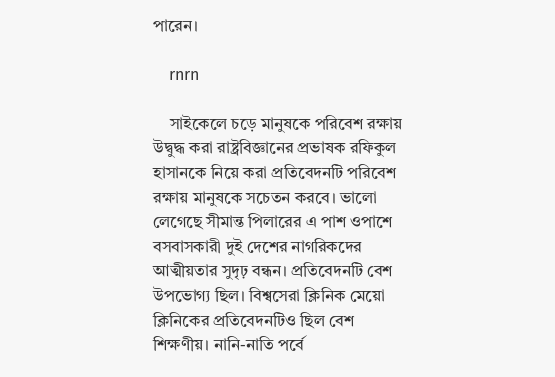পারেন।

    rnrn

    সাইকেলে চড়ে মানুষকে পরিবেশ রক্ষায় উদ্বুদ্ধ করা রাষ্ট্রবিজ্ঞানের প্রভাষক রফিকুল হাসানকে নিয়ে করা প্রতিবেদনটি পরিবেশ রক্ষায় মানুষকে সচেতন করবে। ভালো লেগেছে সীমান্ত পিলারের এ পাশ ওপাশে বসবাসকারী দুই দেশের নাগরিকদের আত্মীয়তার সুদৃঢ় বন্ধন। প্রতিবেদনটি বেশ উপভোগ্য ছিল। বিশ্বসেরা ক্লিনিক মেয়ো ক্লিনিকের প্রতিবেদনটিও ছিল বেশ শিক্ষণীয়। নানি-নাতি পর্বে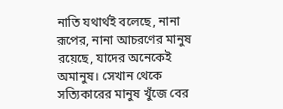নাতি যথার্থই বলেছে, নানা রূপের, নানা আচরণের মানুষ রয়েছে, যাদের অনেকেই অমানুষ। সেখান থেকে সত্যিকারের মানুষ খুঁজে বের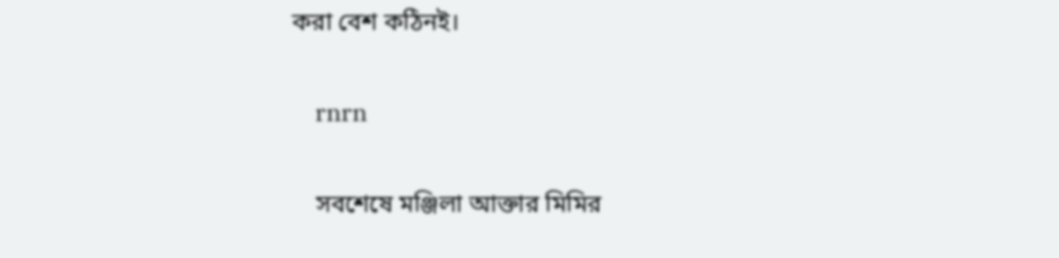করা বেশ কঠিনই।

    rnrn

    সবশেষে মঞ্জিলা আক্তার মিমির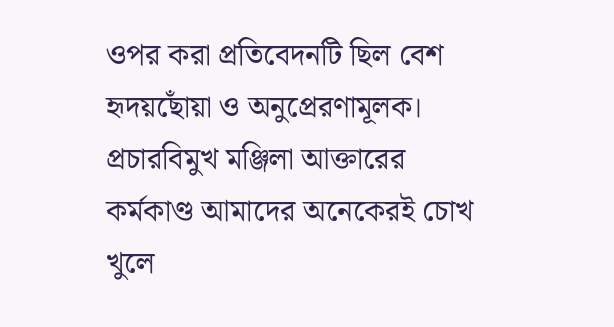ওপর করা প্রতিবেদনটি ছিল বেশ হৃদয়ছোঁয়া ও অনুপ্রেরণামূলক। প্রচারবিমুখ মঞ্জিলা আক্তারের কর্মকাণ্ড আমাদের অনেকেরই চোখ খুলে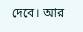দেবে। আর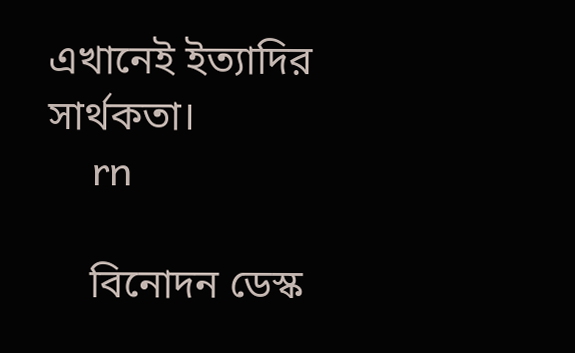এখানেই ইত্যাদির সার্থকতা।
    rn

    বিনোদন ডেস্ক